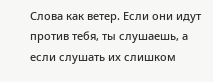Слова как ветер. Если они идут против тебя, ты слушаешь, а если слушать их слишком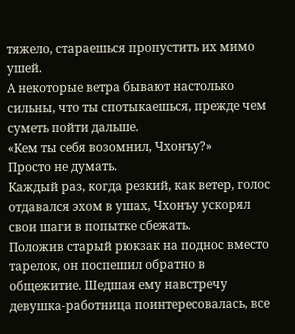тяжело, стараешься пропустить их мимо ушей.
А некоторые ветра бывают настолько сильны, что ты спотыкаешься, прежде чем суметь пойти дальше.
«Кем ты себя возомнил, Чхонъу?»
Просто не думать.
Каждый раз, когда резкий, как ветер, голос отдавался эхом в ушах, Чхонъу ускорял свои шаги в попытке сбежать.
Положив старый рюкзак на поднос вместо тарелок, он поспешил обратно в общежитие. Шедшая ему навстречу девушка-работница поинтересовалась, все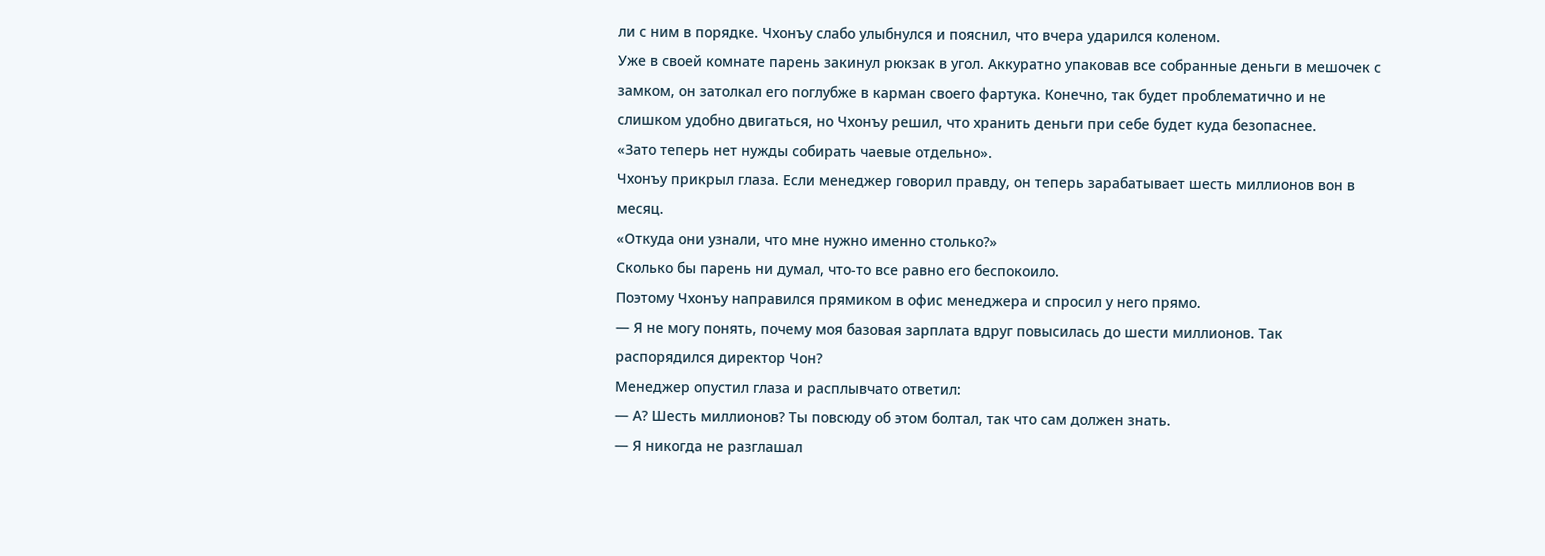ли с ним в порядке. Чхонъу слабо улыбнулся и пояснил, что вчера ударился коленом.
Уже в своей комнате парень закинул рюкзак в угол. Аккуратно упаковав все собранные деньги в мешочек с замком, он затолкал его поглубже в карман своего фартука. Конечно, так будет проблематично и не слишком удобно двигаться, но Чхонъу решил, что хранить деньги при себе будет куда безопаснее.
«Зато теперь нет нужды собирать чаевые отдельно».
Чхонъу прикрыл глаза. Если менеджер говорил правду, он теперь зарабатывает шесть миллионов вон в месяц.
«Откуда они узнали, что мне нужно именно столько?»
Сколько бы парень ни думал, что-то все равно его беспокоило.
Поэтому Чхонъу направился прямиком в офис менеджера и спросил у него прямо.
— Я не могу понять, почему моя базовая зарплата вдруг повысилась до шести миллионов. Так распорядился директор Чон?
Менеджер опустил глаза и расплывчато ответил:
— А? Шесть миллионов? Ты повсюду об этом болтал, так что сам должен знать.
— Я никогда не разглашал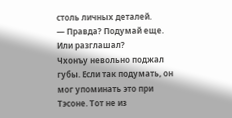столь личных деталей.
— Правда? Подумай еще.
Или разглашал?
Чхонъу невольно поджал губы. Если так подумать, он мог упоминать это при Тэсоне. Тот не из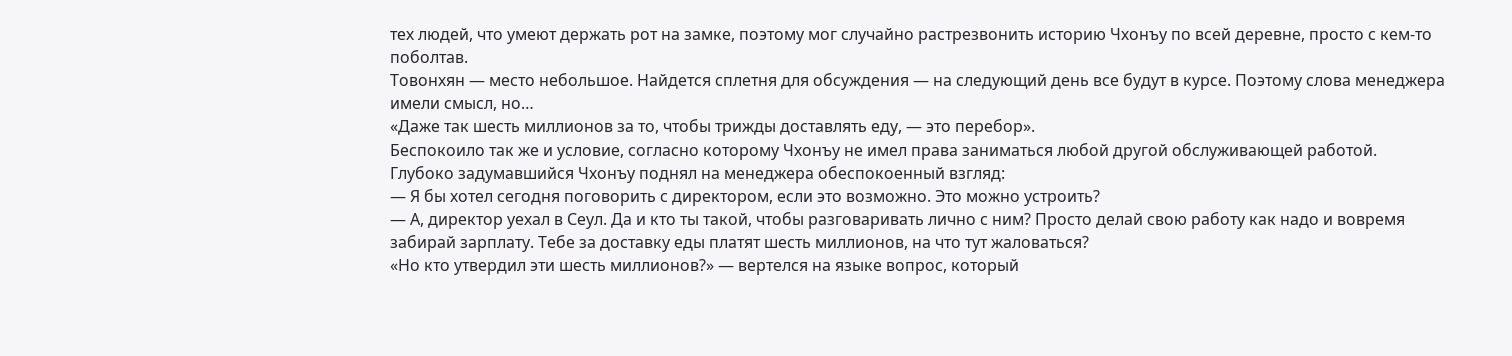тех людей, что умеют держать рот на замке, поэтому мог случайно растрезвонить историю Чхонъу по всей деревне, просто с кем-то поболтав.
Товонхян — место небольшое. Найдется сплетня для обсуждения — на следующий день все будут в курсе. Поэтому слова менеджера имели смысл, но…
«Даже так шесть миллионов за то, чтобы трижды доставлять еду, — это перебор».
Беспокоило так же и условие, согласно которому Чхонъу не имел права заниматься любой другой обслуживающей работой.
Глубоко задумавшийся Чхонъу поднял на менеджера обеспокоенный взгляд:
— Я бы хотел сегодня поговорить с директором, если это возможно. Это можно устроить?
— А, директор уехал в Сеул. Да и кто ты такой, чтобы разговаривать лично с ним? Просто делай свою работу как надо и вовремя забирай зарплату. Тебе за доставку еды платят шесть миллионов, на что тут жаловаться?
«Но кто утвердил эти шесть миллионов?» — вертелся на языке вопрос, который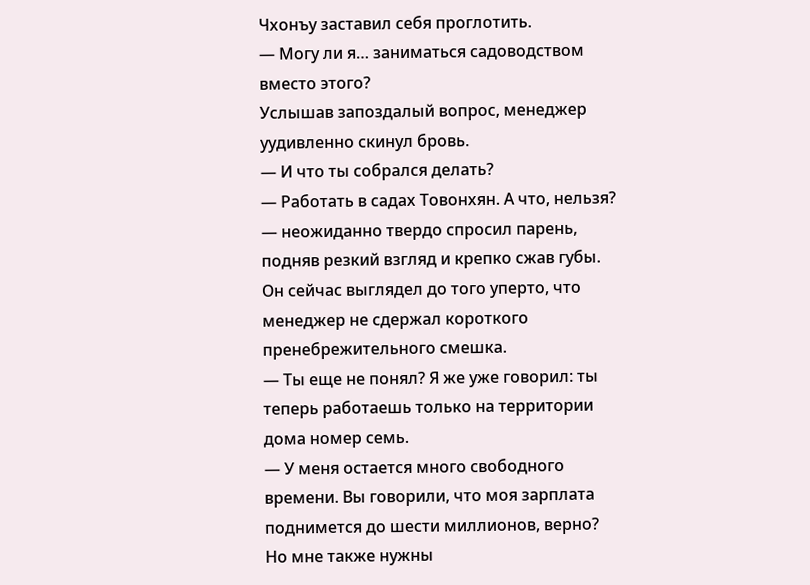Чхонъу заставил себя проглотить.
— Могу ли я… заниматься садоводством вместо этого?
Услышав запоздалый вопрос, менеджер уудивленно скинул бровь.
— И что ты собрался делать?
— Работать в садах Товонхян. А что, нельзя? — неожиданно твердо спросил парень, подняв резкий взгляд и крепко сжав губы.
Он сейчас выглядел до того уперто, что менеджер не сдержал короткого пренебрежительного смешка.
— Ты еще не понял? Я же уже говорил: ты теперь работаешь только на территории дома номер семь.
— У меня остается много свободного времени. Вы говорили, что моя зарплата поднимется до шести миллионов, верно? Но мне также нужны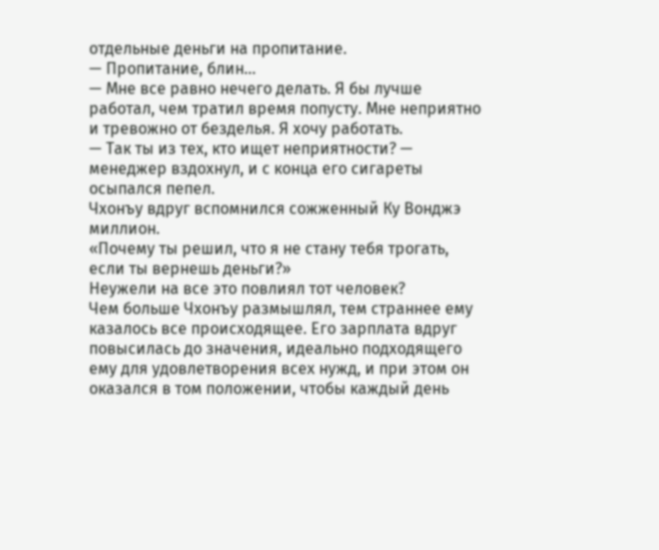отдельные деньги на пропитание.
— Пропитание, блин…
— Мне все равно нечего делать. Я бы лучше работал, чем тратил время попусту. Мне неприятно и тревожно от безделья. Я хочу работать.
— Так ты из тех, кто ищет неприятности? — менеджер вздохнул, и с конца его сигареты осыпался пепел.
Чхонъу вдруг вспомнился сожженный Ку Вонджэ миллион.
«Почему ты решил, что я не стану тебя трогать, если ты вернешь деньги?»
Неужели на все это повлиял тот человек?
Чем больше Чхонъу размышлял, тем страннее ему казалось все происходящее. Его зарплата вдруг повысилась до значения, идеально подходящего ему для удовлетворения всех нужд, и при этом он оказался в том положении, чтобы каждый день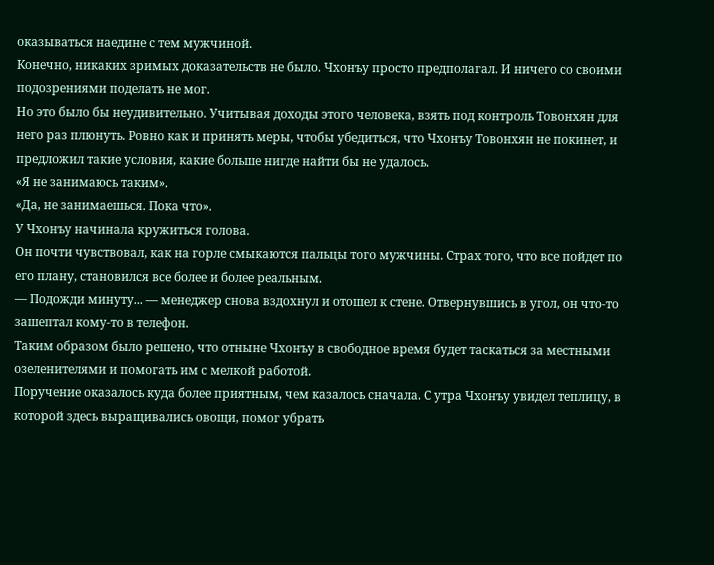оказываться наедине с тем мужчиной.
Конечно, никаких зримых доказательств не было. Чхонъу просто предполагал. И ничего со своими подозрениями поделать не мог.
Но это было бы неудивительно. Учитывая доходы этого человека, взять под контроль Товонхян для него раз плюнуть. Ровно как и принять меры, чтобы убедиться, что Чхонъу Товонхян не покинет, и предложил такие условия, какие больше нигде найти бы не удалось.
«Я не занимаюсь таким».
«Да, не занимаешься. Пока что».
У Чхонъу начинала кружиться голова.
Он почти чувствовал, как на горле смыкаются пальцы того мужчины. Страх того, что все пойдет по его плану, становился все более и более реальным.
— Подожди минуту... — менеджер снова вздохнул и отошел к стене. Отвернувшись в угол, он что-то зашептал кому-то в телефон.
Таким образом было решено, что отныне Чхонъу в свободное время будет таскаться за местными озеленителями и помогать им с мелкой работой.
Поручение оказалось куда более приятным, чем казалось сначала. С утра Чхонъу увидел теплицу, в которой здесь выращивались овощи, помог убрать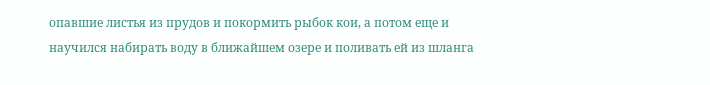опавшие листья из прудов и покормить рыбок кои, а потом еще и научился набирать воду в ближайшем озере и поливать ей из шланга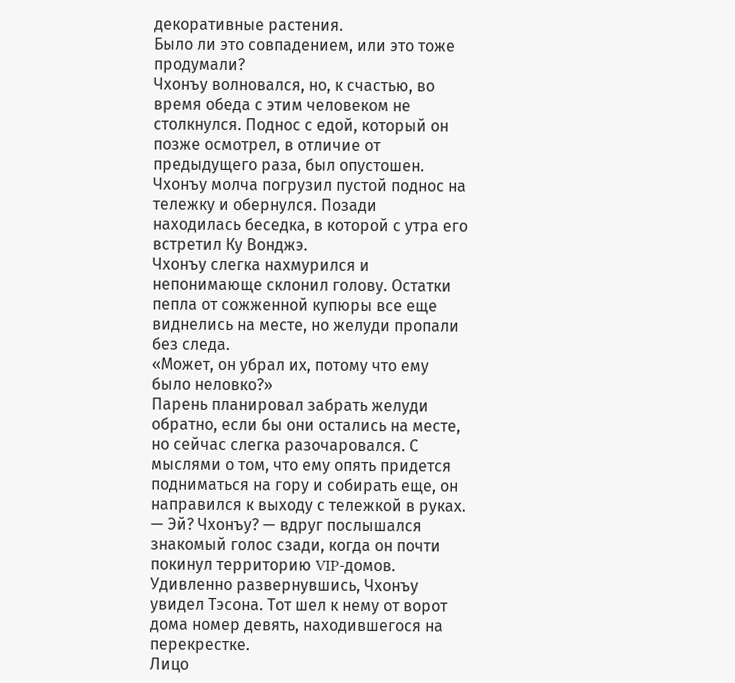декоративные растения.
Было ли это совпадением, или это тоже продумали?
Чхонъу волновался, но, к счастью, во время обеда с этим человеком не столкнулся. Поднос с едой, который он позже осмотрел, в отличие от предыдущего раза, был опустошен.
Чхонъу молча погрузил пустой поднос на тележку и обернулся. Позади находилась беседка, в которой с утра его встретил Ку Вонджэ.
Чхонъу слегка нахмурился и непонимающе склонил голову. Остатки пепла от сожженной купюры все еще виднелись на месте, но желуди пропали без следа.
«Может, он убрал их, потому что ему было неловко?»
Парень планировал забрать желуди обратно, если бы они остались на месте, но сейчас слегка разочаровался. С мыслями о том, что ему опять придется подниматься на гору и собирать еще, он направился к выходу с тележкой в руках.
— Эй? Чхонъу? — вдруг послышался знакомый голос сзади, когда он почти покинул территорию VIP-домов.
Удивленно развернувшись, Чхонъу увидел Тэсона. Тот шел к нему от ворот дома номер девять, находившегося на перекрестке.
Лицо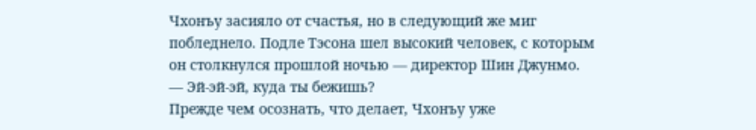Чхонъу засияло от счастья, но в следующий же миг побледнело. Подле Тэсона шел высокий человек, с которым он столкнулся прошлой ночью — директор Шин Джунмо.
— Эй-эй-эй, куда ты бежишь?
Прежде чем осознать, что делает, Чхонъу уже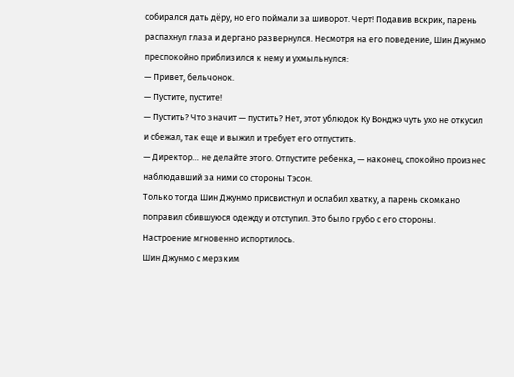собирался дать дёру, но его поймали за шиворот. Черт! Подавив вскрик, парень распахнул глаза и дергано развернулся. Несмотря на его поведение, Шин Джунмо преспокойно приблизился к нему и ухмыльнулся:
— Привет, бельчонок.
— Пустите, пустите!
— Пустить? Что значит — пустить? Нет, этот ублюдок Ку Вонджэ чуть ухо не откусил и сбежал, так еще и выжил и требует его отпустить.
— Директор… не делайте этого. Отпустите ребенка, — наконец, спокойно произнес наблюдавший за ними со стороны Тэсон.
Только тогда Шин Джунмо присвистнул и ослабил хватку, а парень скомкано поправил сбившуюся одежду и отступил. Это было грубо с его стороны. Настроение мгновенно испортилось.
Шин Джунмо с мерзким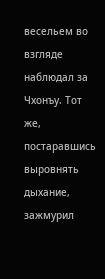весельем во взгляде наблюдал за Чхонъу. Тот же, постаравшись выровнять дыхание, зажмурил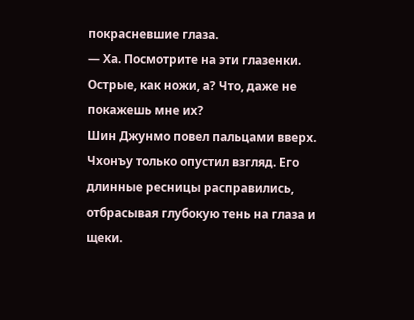покрасневшие глаза.
— Ха. Посмотрите на эти глазенки. Острые, как ножи, а? Что, даже не покажешь мне их?
Шин Джунмо повел пальцами вверх. Чхонъу только опустил взгляд. Его длинные ресницы расправились, отбрасывая глубокую тень на глаза и щеки.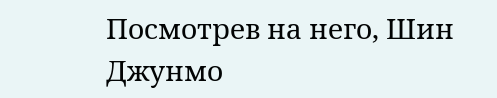Посмотрев на него, Шин Джунмо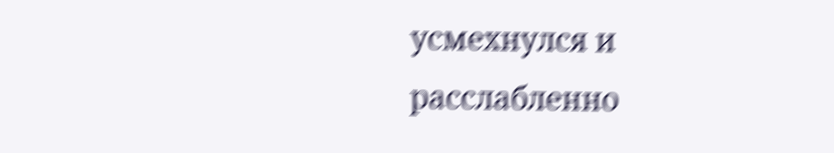усмехнулся и расслабленно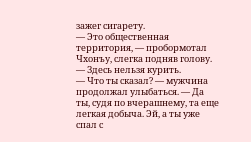зажег сигарету.
— Это общественная территория, — пробормотал Чхонъу, слегка подняв голову. — Здесь нельзя курить.
— Что ты сказал? — мужчина продолжал улыбаться. — Да ты, судя по вчерашнему, та еще легкая добыча. Эй, а ты уже спал с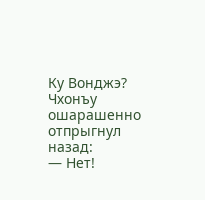Ку Вонджэ?
Чхонъу ошарашенно отпрыгнул назад:
— Нет!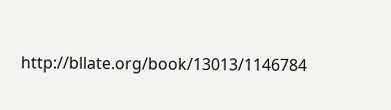http://bllate.org/book/13013/1146784